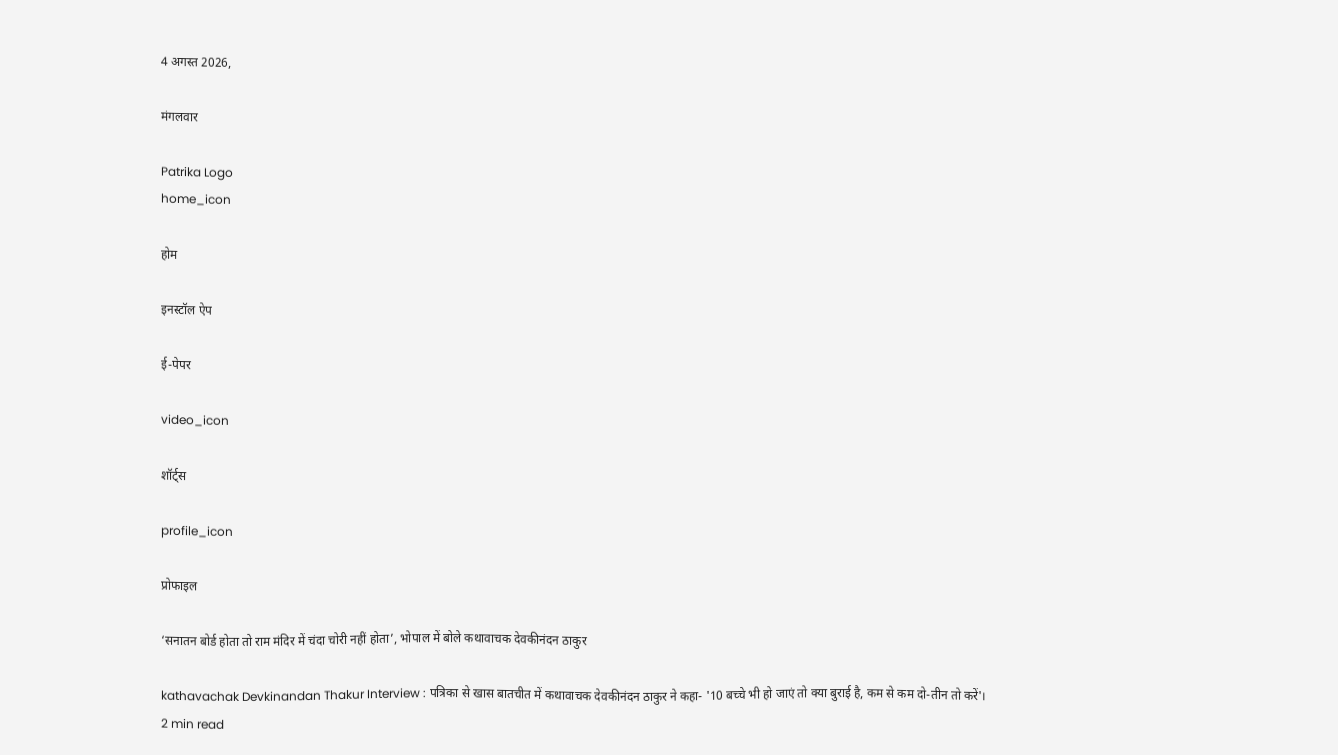4 अगस्त 2026,

मंगलवार

Patrika Logo
home_icon

होम

इनस्टॉल ऐप

ई-पेपर

video_icon

शॉर्ट्स

profile_icon

प्रोफाइल

‘सनातन बोर्ड होता तो राम मंदिर में चंदा चोरी नहीं होता’, भोपाल में बोले कथावाचक देवकीनंदन ठाकुर

kathavachak Devkinandan Thakur Interview : पत्रिका से खास बातचीत में कथावाचक देवकीनंदन ठाकुर ने कहा- '10 बच्चे भी हो जाएं तो क्या बुराई है, कम से कम दो-तीन तो करें'।
2 min read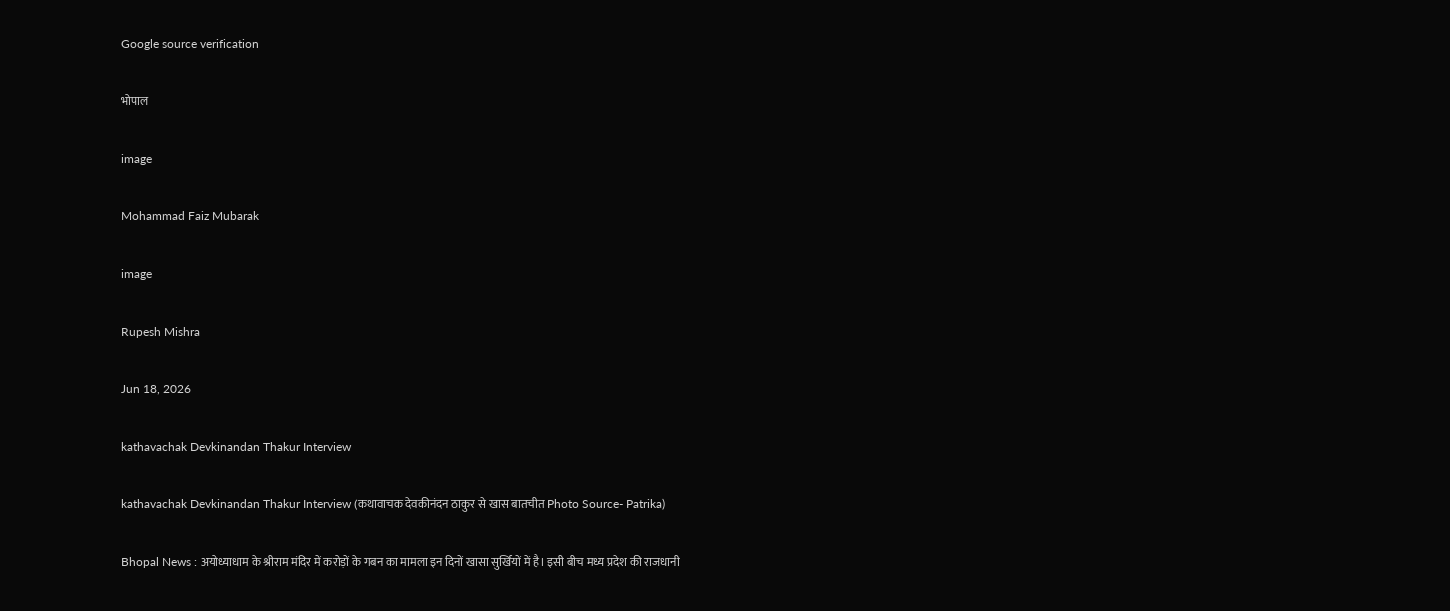Google source verification

भोपाल

image

Mohammad Faiz Mubarak

image

Rupesh Mishra

Jun 18, 2026

kathavachak Devkinandan Thakur Interview

kathavachak Devkinandan Thakur Interview (कथावाचक देवकीनंदन ठाकुर से खास बातचीत Photo Source- Patrika)

Bhopal News : अयोध्याधाम के श्रीराम मंदिर में करोड़ों के गबन का मामला इन दिनों खासा सुर्खियों में है। इसी बीच मध्य प्रदेश की राजधानी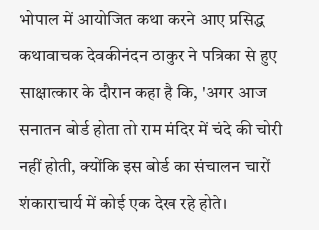भोपाल में आयोजित कथा करने आए प्रसिद्ध कथावाचक देवकीनंदन ठाकुर ने पत्रिका से हुए साक्षात्कार के दौरान कहा है कि, 'अगर आज सनातन बोर्ड होता तो राम मंदिर में चंदे की चोरी नहीं होती, क्योंकि इस बोर्ड का संचालन चारों शंकाराचार्य में कोई एक देख रहे होते।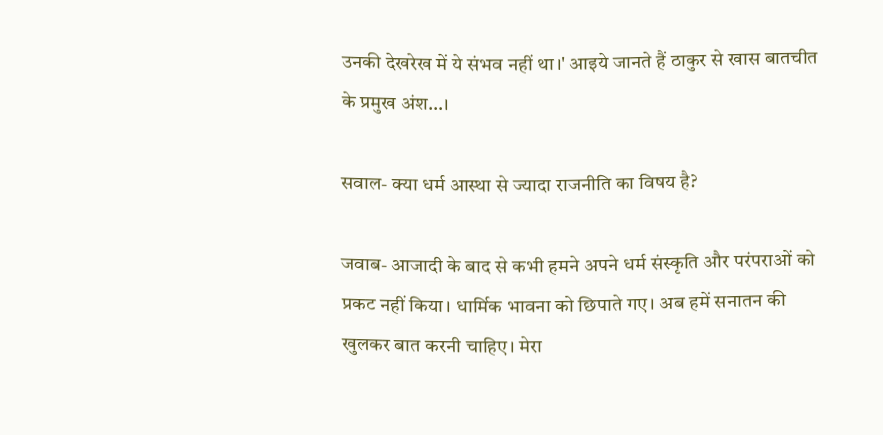उनकी देखरेख में ये संभव नहीं था।' आइये जानते हैं ठाकुर से खास बातचीत के प्रमुख अंश…।

सवाल- क्या धर्म आस्था से ज्यादा राजनीति का विषय है?

जवाब- आजादी के बाद से कभी हमने अपने धर्म संस्कृति और परंपराओं को प्रकट नहीं किया। धार्मिक भावना को छिपाते गए। अब हमें सनातन की खुलकर बात करनी चाहिए। मेरा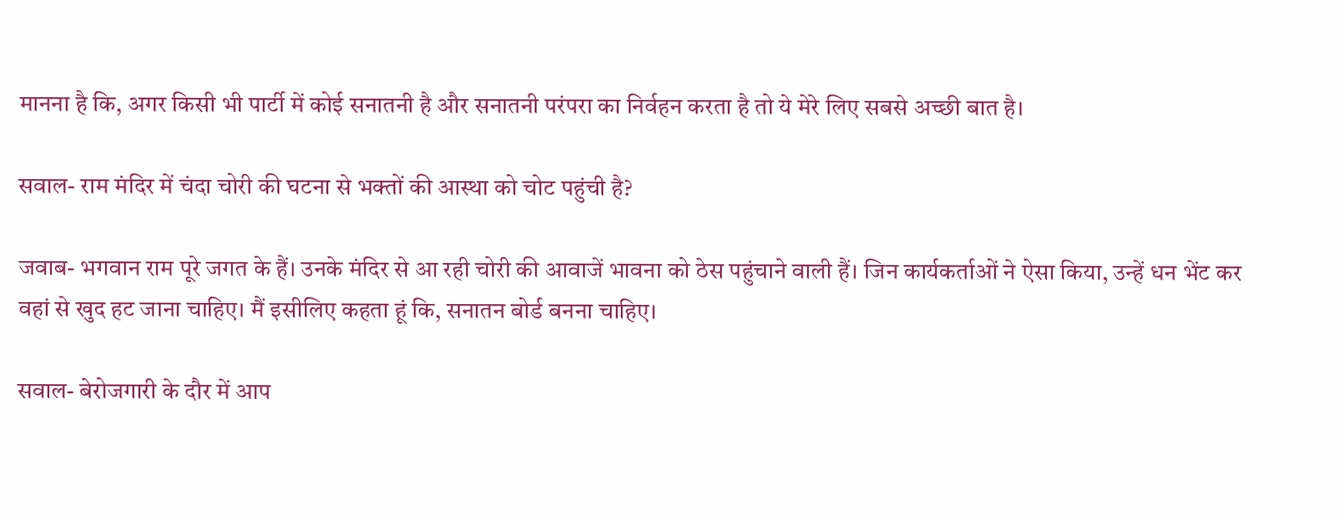मानना है कि, अगर किसी भी पार्टी में कोई सनातनी है और सनातनी परंपरा का निर्वहन करता है तो ये मेरे लिए सबसे अच्छी बात है।

सवाल- राम मंदिर में चंदा चोरी की घटना से भक्तों की आस्था को चोट पहुंची है?

जवाब- भगवान राम पूरे जगत के हैं। उनके मंदिर से आ रही चोरी की आवाजें भावना को ठेस पहुंचाने वाली हैं। जिन कार्यकर्ताओं ने ऐसा किया, उन्हें धन भेंट कर वहां से खुद हट जाना चाहिए। मैं इसीलिए कहता हूं कि, सनातन बोर्ड बनना चाहिए।

सवाल- बेरोजगारी के दौर में आप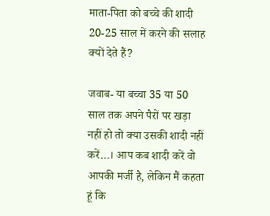माता-पिता को बच्चे की शादी 20-25 साल में करने की सलाह क्यों देते हैं?

जवाब- या बच्चा 35 या 50 साल तक अपने पैरों पर खड़ा नहीं हो तो क्या उसकी शादी नहीं करें…। आप कब शादी करें वो आपकी मर्जी है, लेकिन मैं कहता हूं कि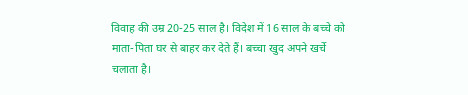विवाह की उम्र 20-25 साल है। विदेश में 16 साल के बच्चे को माता-पिता घर से बाहर कर देते हैं। बच्चा खुद अपने खर्चे चलाता है।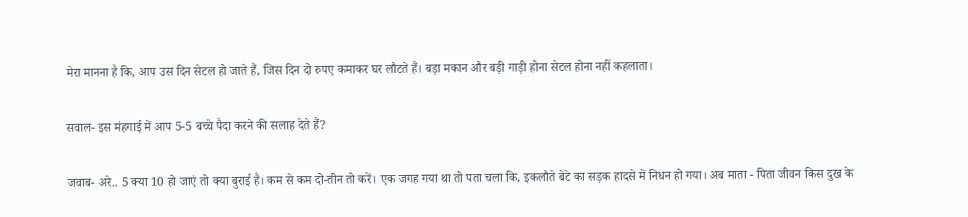मेरा मानना है कि, आप उस दिन सेटल हो जाते हैं, जिस दिन दो रुपए कमाकर घर लौटते हैं। बड़ा मकान और बड़ी गाड़ी होना सेटल होना नहीं कहलाता।

सवाल- इस मंहगाई में आप 5-5 बच्चे पैदा करने की सलाह देते हैं?

जवाब- अरे.. 5 क्या 10 हो जाएं तो क्या बुराई है। कम से कम दो-तीन तो करें। एक जगह गया था तो पता चला कि, इकलौते बेटे का सड़क हादसे में निधन हो गया। अब माता - पिता जीवन किस दुख के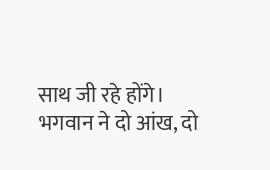साथ जी रहे होंगे। भगवान ने दो आंख, दो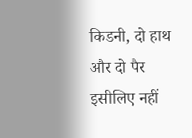किडनी, दो हाथ और दो पैर इसीलिए नहीं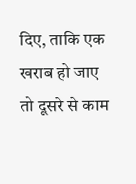दिए, ताकि एक खराब हो जाए तो दूसरे से काम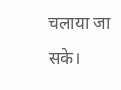चलाया जा सके।